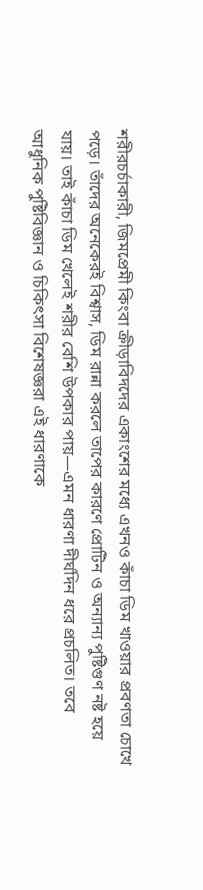শরীরচর্চাকারী, জিমপ্রেমী কিংবা ক্রীড়াবিদদের একাংশের মধ্যে এখনও কাঁচা ডিম খাওয়ার প্রবণতা চোখে পড়ে। তাঁদের অনেকেরই বিশ্বাস, ডিম রান্না করলে তাপের কারণে প্রোটিন ও অন্যান্য পুষ্টিগুণ নষ্ট হয়ে যায়। তাই কাঁচা ডিম খেলেই শরীর বেশি উপকার পায়—এমন ধারণা দীর্ঘদিন ধরে প্রচলিত। তবে আধুনিক পুষ্টিবিজ্ঞান ও চিকিৎসা বিশেষজ্ঞরা এই ধারণাকে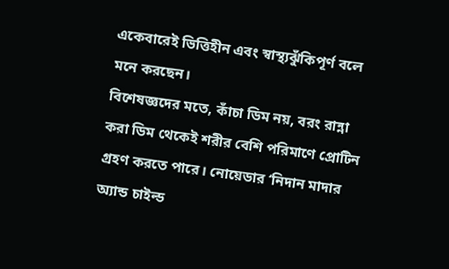একেবারেই ভিত্তিহীন এবং স্বাস্থ্যঝুঁকিপূর্ণ বলে মনে করছেন।
বিশেষজ্ঞদের মতে, কাঁচা ডিম নয়, বরং রান্না করা ডিম থেকেই শরীর বেশি পরিমাণে প্রোটিন গ্রহণ করতে পারে। নোয়েডার ‘নিদান মাদার অ্যান্ড চাইল্ড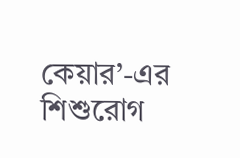কেয়ার’-এর শিশুরোগ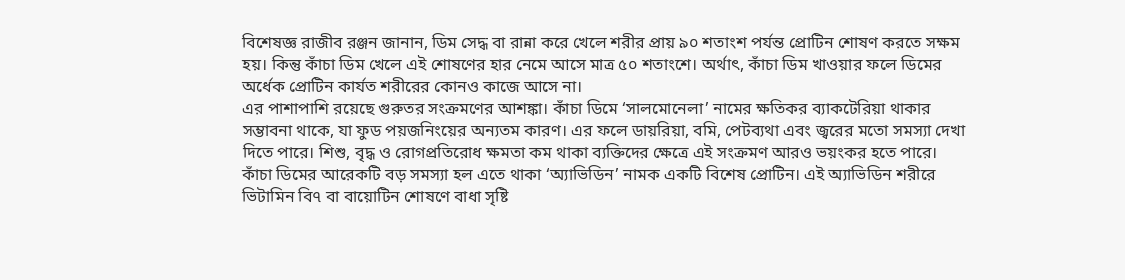বিশেষজ্ঞ রাজীব রঞ্জন জানান, ডিম সেদ্ধ বা রান্না করে খেলে শরীর প্রায় ৯০ শতাংশ পর্যন্ত প্রোটিন শোষণ করতে সক্ষম হয়। কিন্তু কাঁচা ডিম খেলে এই শোষণের হার নেমে আসে মাত্র ৫০ শতাংশে। অর্থাৎ, কাঁচা ডিম খাওয়ার ফলে ডিমের অর্ধেক প্রোটিন কার্যত শরীরের কোনও কাজে আসে না।
এর পাশাপাশি রয়েছে গুরুতর সংক্রমণের আশঙ্কা। কাঁচা ডিমে ‘সালমোনেলা’ নামের ক্ষতিকর ব্যাকটেরিয়া থাকার সম্ভাবনা থাকে, যা ফুড পয়জনিংয়ের অন্যতম কারণ। এর ফলে ডায়রিয়া, বমি, পেটব্যথা এবং জ্বরের মতো সমস্যা দেখা দিতে পারে। শিশু, বৃদ্ধ ও রোগপ্রতিরোধ ক্ষমতা কম থাকা ব্যক্তিদের ক্ষেত্রে এই সংক্রমণ আরও ভয়ংকর হতে পারে।
কাঁচা ডিমের আরেকটি বড় সমস্যা হল এতে থাকা ‘অ্যাভিডিন’ নামক একটি বিশেষ প্রোটিন। এই অ্যাভিডিন শরীরে ভিটামিন বি৭ বা বায়োটিন শোষণে বাধা সৃষ্টি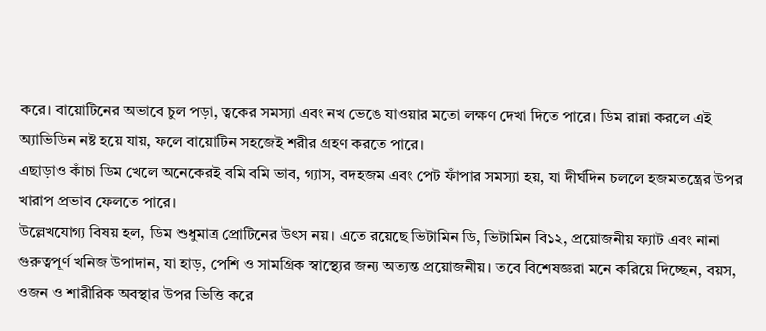করে। বায়োটিনের অভাবে চুল পড়া, ত্বকের সমস্যা এবং নখ ভেঙে যাওয়ার মতো লক্ষণ দেখা দিতে পারে। ডিম রান্না করলে এই অ্যাভিডিন নষ্ট হয়ে যায়, ফলে বায়োটিন সহজেই শরীর গ্রহণ করতে পারে।
এছাড়াও কাঁচা ডিম খেলে অনেকেরই বমি বমি ভাব, গ্যাস, বদহজম এবং পেট ফাঁপার সমস্যা হয়, যা দীর্ঘদিন চললে হজমতন্ত্রের উপর খারাপ প্রভাব ফেলতে পারে।
উল্লেখযোগ্য বিষয় হল, ডিম শুধুমাত্র প্রোটিনের উৎস নয়। এতে রয়েছে ভিটামিন ডি, ভিটামিন বি১২, প্রয়োজনীয় ফ্যাট এবং নানা গুরুত্বপূর্ণ খনিজ উপাদান, যা হাড়, পেশি ও সামগ্রিক স্বাস্থ্যের জন্য অত্যন্ত প্রয়োজনীয়। তবে বিশেষজ্ঞরা মনে করিয়ে দিচ্ছেন, বয়স, ওজন ও শারীরিক অবস্থার উপর ভিত্তি করে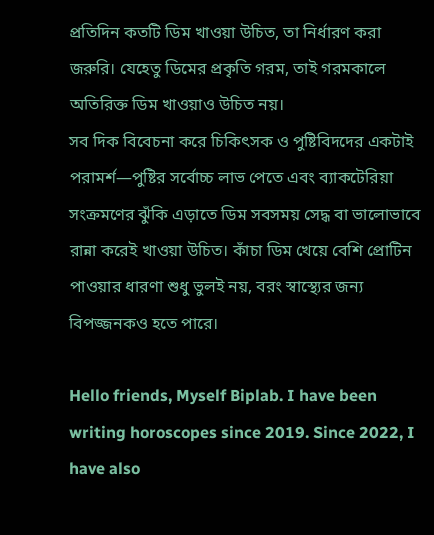প্রতিদিন কতটি ডিম খাওয়া উচিত, তা নির্ধারণ করা জরুরি। যেহেতু ডিমের প্রকৃতি গরম, তাই গরমকালে অতিরিক্ত ডিম খাওয়াও উচিত নয়।
সব দিক বিবেচনা করে চিকিৎসক ও পুষ্টিবিদদের একটাই পরামর্শ—পুষ্টির সর্বোচ্চ লাভ পেতে এবং ব্যাকটেরিয়া সংক্রমণের ঝুঁকি এড়াতে ডিম সবসময় সেদ্ধ বা ভালোভাবে রান্না করেই খাওয়া উচিত। কাঁচা ডিম খেয়ে বেশি প্রোটিন পাওয়ার ধারণা শুধু ভুলই নয়, বরং স্বাস্থ্যের জন্য বিপজ্জনকও হতে পারে।

Hello friends, Myself Biplab. I have been writing horoscopes since 2019. Since 2022, I have also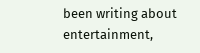been writing about entertainment,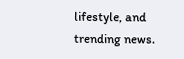lifestyle, and trending news.